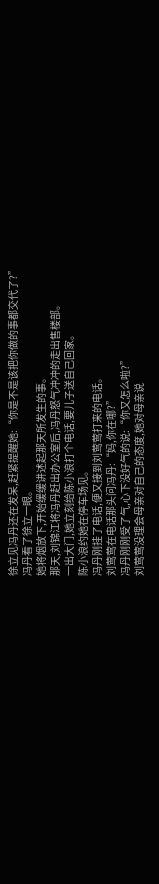徐立见冯丹还在发呆,赶紧提醒她:“你是不是该把你做的事都交代了?”
冯丹看了徐立一眼。
她将烟放下,开始缓缓讲述起那天所发生的事。
那天,刘锦江将冯丹赶出办公室后,冯丹怒气冲冲的走出售楼部。
一出大门,她立刻给陈小浪打个电话,要儿子送自己回家。
陈小浪约她在停车场见。
冯丹刚挂了电话,便又接到刘莺莺打来的电话。
刘莺莺在电话那头问冯丹:“妈,你在哪?”
冯丹刚刚受了气,心下没好气的说:“你又怎么啦?”
刘莺莺没理会母亲对自己的态度,她对母亲说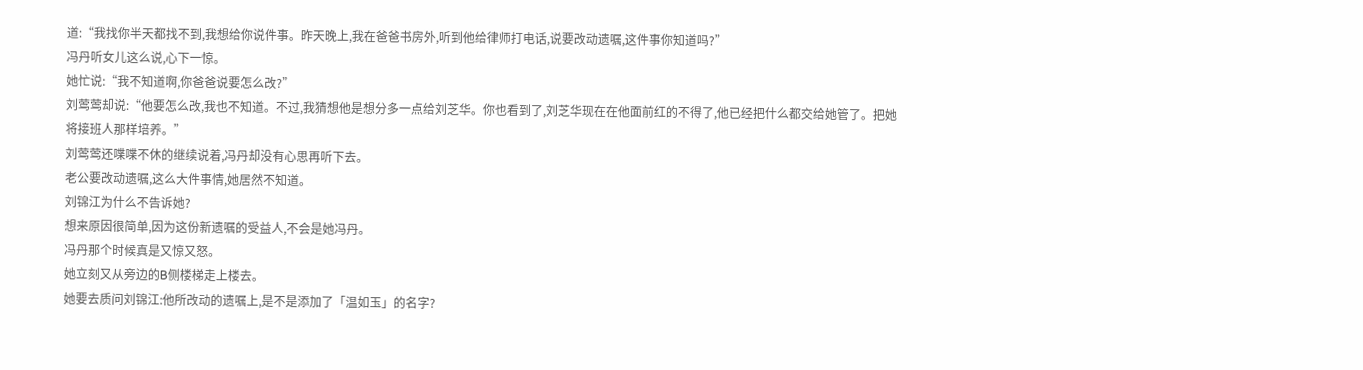道:“我找你半天都找不到,我想给你说件事。昨天晚上,我在爸爸书房外,听到他给律师打电话,说要改动遗嘱,这件事你知道吗?”
冯丹听女儿这么说,心下一惊。
她忙说:“我不知道啊,你爸爸说要怎么改?”
刘莺莺却说:“他要怎么改,我也不知道。不过,我猜想他是想分多一点给刘芝华。你也看到了,刘芝华现在在他面前红的不得了,他已经把什么都交给她管了。把她将接班人那样培养。”
刘莺莺还喋喋不休的继续说着,冯丹却没有心思再听下去。
老公要改动遗嘱,这么大件事情,她居然不知道。
刘锦江为什么不告诉她?
想来原因很简单,因为这份新遗嘱的受益人,不会是她冯丹。
冯丹那个时候真是又惊又怒。
她立刻又从旁边的B侧楼梯走上楼去。
她要去质问刘锦江:他所改动的遗嘱上,是不是添加了「温如玉」的名字?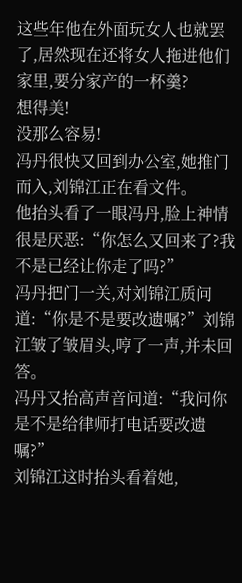这些年他在外面玩女人也就罢了,居然现在还将女人拖进他们家里,要分家产的一杯羹?
想得美!
没那么容易!
冯丹很快又回到办公室,她推门而入,刘锦江正在看文件。
他抬头看了一眼冯丹,脸上神情很是厌恶:“你怎么又回来了?我不是已经让你走了吗?”
冯丹把门一关,对刘锦江质问道:“你是不是要改遗嘱?”刘锦江皱了皱眉头,哼了一声,并未回答。
冯丹又抬高声音问道:“我问你是不是给律师打电话要改遗嘱?”
刘锦江这时抬头看着她,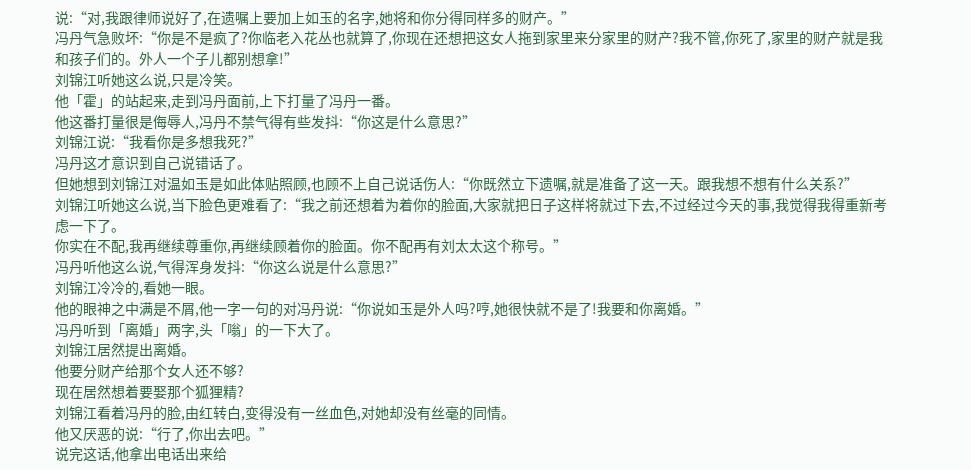说:“对,我跟律师说好了,在遗嘱上要加上如玉的名字,她将和你分得同样多的财产。”
冯丹气急败坏:“你是不是疯了?你临老入花丛也就算了,你现在还想把这女人拖到家里来分家里的财产?我不管,你死了,家里的财产就是我和孩子们的。外人一个子儿都别想拿!”
刘锦江听她这么说,只是冷笑。
他「霍」的站起来,走到冯丹面前,上下打量了冯丹一番。
他这番打量很是侮辱人,冯丹不禁气得有些发抖:“你这是什么意思?”
刘锦江说:“我看你是多想我死?”
冯丹这才意识到自己说错话了。
但她想到刘锦江对温如玉是如此体贴照顾,也顾不上自己说话伤人:“你既然立下遗嘱,就是准备了这一天。跟我想不想有什么关系?”
刘锦江听她这么说,当下脸色更难看了:“我之前还想着为着你的脸面,大家就把日子这样将就过下去,不过经过今天的事,我觉得我得重新考虑一下了。
你实在不配,我再继续尊重你,再继续顾着你的脸面。你不配再有刘太太这个称号。”
冯丹听他这么说,气得浑身发抖:“你这么说是什么意思?”
刘锦江冷冷的,看她一眼。
他的眼神之中满是不屑,他一字一句的对冯丹说:“你说如玉是外人吗?哼,她很快就不是了!我要和你离婚。”
冯丹听到「离婚」两字,头「嗡」的一下大了。
刘锦江居然提出离婚。
他要分财产给那个女人还不够?
现在居然想着要娶那个狐狸精?
刘锦江看着冯丹的脸,由红转白,变得没有一丝血色,对她却没有丝毫的同情。
他又厌恶的说:“行了,你出去吧。”
说完这话,他拿出电话出来给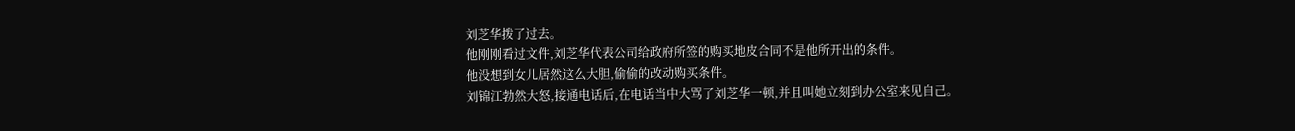刘芝华拨了过去。
他刚刚看过文件,刘芝华代表公司给政府所签的购买地皮合同不是他所开出的条件。
他没想到女儿居然这么大胆,偷偷的改动购买条件。
刘锦江勃然大怒,接通电话后,在电话当中大骂了刘芝华一顿,并且叫她立刻到办公室来见自己。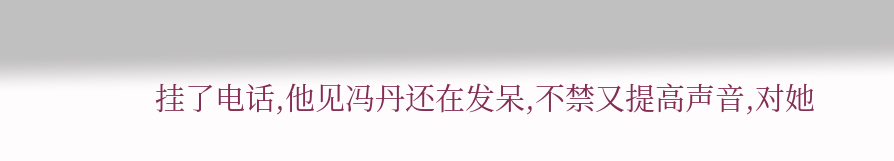挂了电话,他见冯丹还在发呆,不禁又提高声音,对她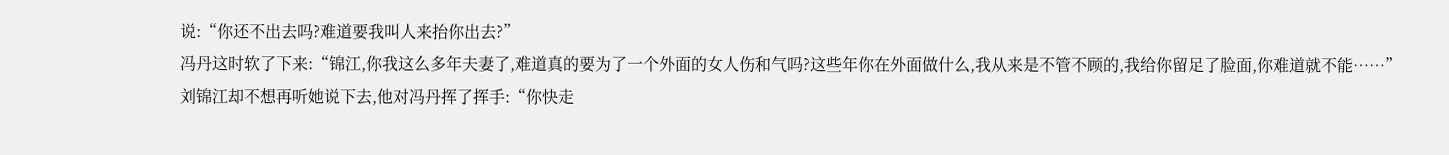说:“你还不出去吗?难道要我叫人来抬你出去?”
冯丹这时软了下来:“锦江,你我这么多年夫妻了,难道真的要为了一个外面的女人伤和气吗?这些年你在外面做什么,我从来是不管不顾的,我给你留足了脸面,你难道就不能……”
刘锦江却不想再听她说下去,他对冯丹挥了挥手:“你快走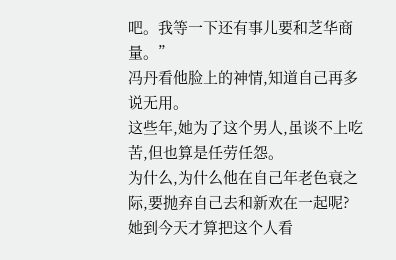吧。我等一下还有事儿要和芝华商量。”
冯丹看他脸上的神情,知道自己再多说无用。
这些年,她为了这个男人,虽谈不上吃苦,但也算是任劳任怨。
为什么,为什么他在自己年老色衰之际,要抛弃自己去和新欢在一起呢?
她到今天才算把这个人看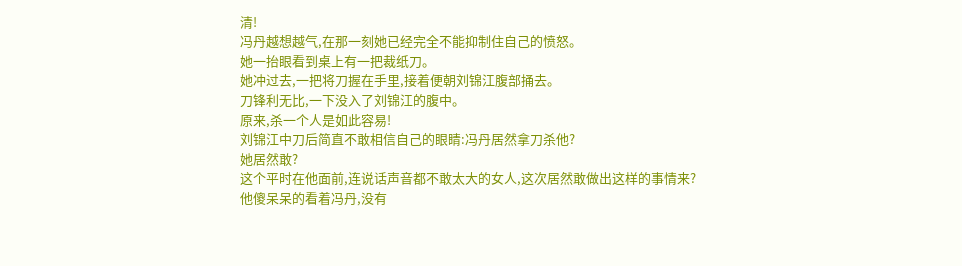清!
冯丹越想越气,在那一刻她已经完全不能抑制住自己的愤怒。
她一抬眼看到桌上有一把裁纸刀。
她冲过去,一把将刀握在手里,接着便朝刘锦江腹部捅去。
刀锋利无比,一下没入了刘锦江的腹中。
原来,杀一个人是如此容易!
刘锦江中刀后简直不敢相信自己的眼睛:冯丹居然拿刀杀他?
她居然敢?
这个平时在他面前,连说话声音都不敢太大的女人,这次居然敢做出这样的事情来?
他傻呆呆的看着冯丹,没有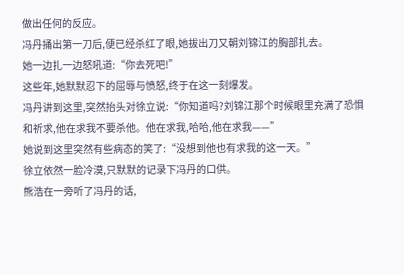做出任何的反应。
冯丹捅出第一刀后,便已经杀红了眼,她拔出刀又朝刘锦江的胸部扎去。
她一边扎一边怒吼道:“你去死吧!”
这些年,她默默忍下的屈辱与愤怒,终于在这一刻爆发。
冯丹讲到这里,突然抬头对徐立说:“你知道吗?刘锦江那个时候眼里充满了恐惧和祈求,他在求我不要杀他。他在求我,哈哈,他在求我——”
她说到这里突然有些病态的笑了:“没想到他也有求我的这一天。”
徐立依然一脸冷漠,只默默的记录下冯丹的口供。
熊浩在一旁听了冯丹的话,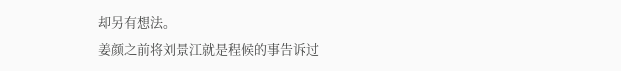却另有想法。
姜颜之前将刘景江就是程候的事告诉过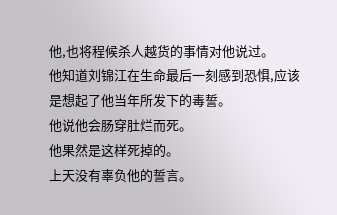他,也将程候杀人越货的事情对他说过。
他知道刘锦江在生命最后一刻感到恐惧,应该是想起了他当年所发下的毒誓。
他说他会肠穿肚烂而死。
他果然是这样死掉的。
上天没有辜负他的誓言。